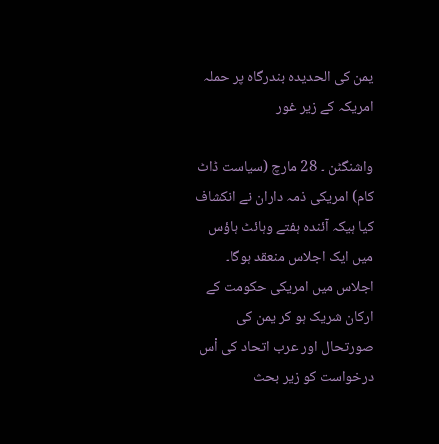یمن کی الحدیدہ بندرگاہ پر حملہ امریکہ کے زیر غور

واشنگٹن ۔ 28 مارچ (سیاست ڈاٹ کام) امریکی ذمہ داران نے انکشاف کیا ہیکہ آئندہ ہفتے وہائٹ ہاؤس میں ایک اجلاس منعقد ہوگا۔ اجلاس میں امریکی حکومت کے ارکان شریک ہو کر یمن کی صورتحال اور عرب اتحاد کی اْس درخواست کو زیر بحث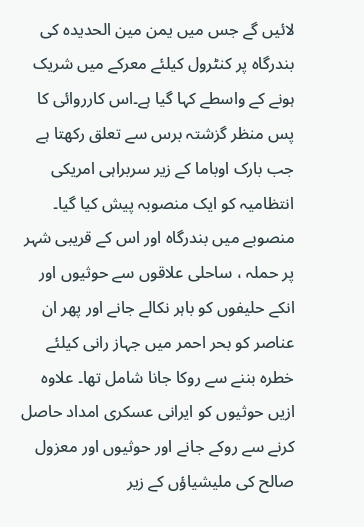لائیں گے جس میں یمن مین الحدیدہ کی بندرگاہ پر کنٹرول کیلئے معرکے میں شریک ہونے کے واسطے کہا گیا ہے۔اس کارروائی کا پس منظر گزشتہ برس سے تعلق رکھتا ہے جب بارک اوباما کے زیر سربراہی امریکی انتظامیہ کو ایک منصوبہ پیش کیا گیا۔ منصوبے میں بندرگاہ اور اس کے قریبی شہر پر حملہ ، ساحلی علاقوں سے حوثیوں اور انکے حلیفوں کو باہر نکالے جانے اور پھر ان عناصر کو بحر احمر میں جہاز رانی کیلئے خطرہ بننے سے روکا جانا شامل تھا۔ علاوہ ازیں حوثیوں کو ایرانی عسکری امداد حاصل کرنے سے روکے جانے اور حوثیوں اور معزول صالح کی ملیشیاؤں کے زیر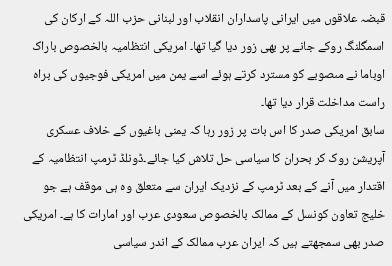قبضہ علاقوں میں ایرانی پاسداران انقلاب اور لبنانی حزب اللہ کے ارکان کی اسمگلنگ روکے جانے پر بھی زور دیا گیا تھا۔ امریکی انتظامیہ بالخصوص باراک اوباما نے مںصوبے کو مسترد کرتے ہوئے اسے یمن میں امریکی فوجیوں کی براہ راست مداخلت قرار دیا تھا۔
سابق امریکی صدر کا اس بات پر زور رہا کہ یمنی باغیوں کے خلاف عسکری آپریشن روک کر بحران کا سیاسی حل تلاش کیا جائے۔ڈونلڈ ٹرمپ انتظامیہ کے اقتدار میں آنے کے بعد ٹرمپ کے نزدیک ایران سے متعلق وہ ہی موقف ہے جو خلیج تعاون کونسل کے ممالک بالخصوص سعودی عرب اور امارات کا ہے۔ امریکی صدر بھی سمجھتے ہیں کہ ایران عرب ممالک کے اندر سیاسی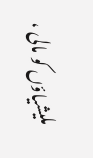ملیشیاؤں کو مالی ،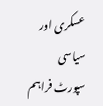عسکری اور سیاسی سپورٹ فراہم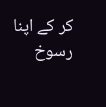کر کے اپنا رسوخ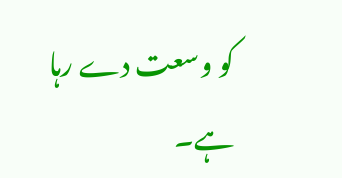کو وسعت دے رہا ہے۔